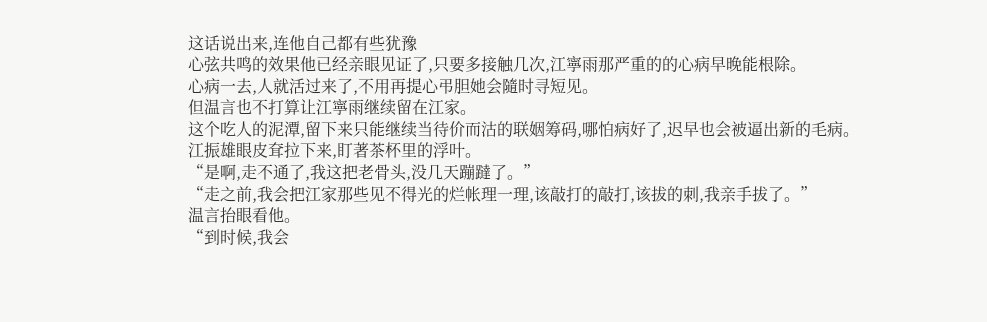这话说出来,连他自己都有些犹豫
心弦共鸣的效果他已经亲眼见证了,只要多接触几次,江寧雨那严重的的心病早晚能根除。
心病一去,人就活过来了,不用再提心弔胆她会隨时寻短见。
但温言也不打算让江寧雨继续留在江家。
这个吃人的泥潭,留下来只能继续当待价而沽的联姻筹码,哪怕病好了,迟早也会被逼出新的毛病。
江振雄眼皮耷拉下来,盯著茶杯里的浮叶。
“是啊,走不通了,我这把老骨头,没几天蹦躂了。”
“走之前,我会把江家那些见不得光的烂帐理一理,该敲打的敲打,该拔的刺,我亲手拔了。”
温言抬眼看他。
“到时候,我会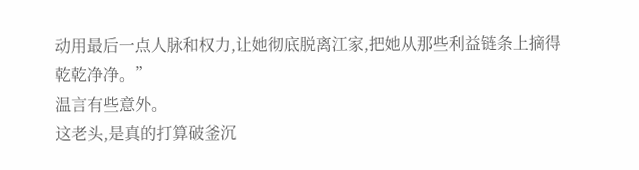动用最后一点人脉和权力,让她彻底脱离江家,把她从那些利益链条上摘得乾乾净净。”
温言有些意外。
这老头,是真的打算破釜沉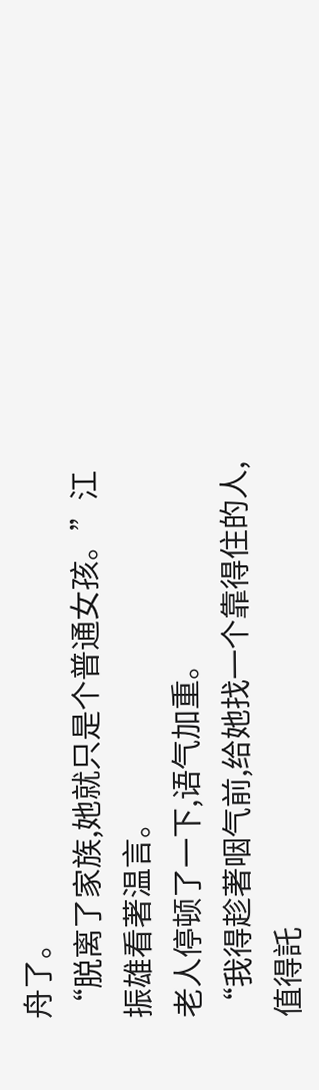舟了。
“脱离了家族,她就只是个普通女孩。”江振雄看著温言。
老人停顿了一下,语气加重。
“我得趁著咽气前,给她找一个靠得住的人,值得託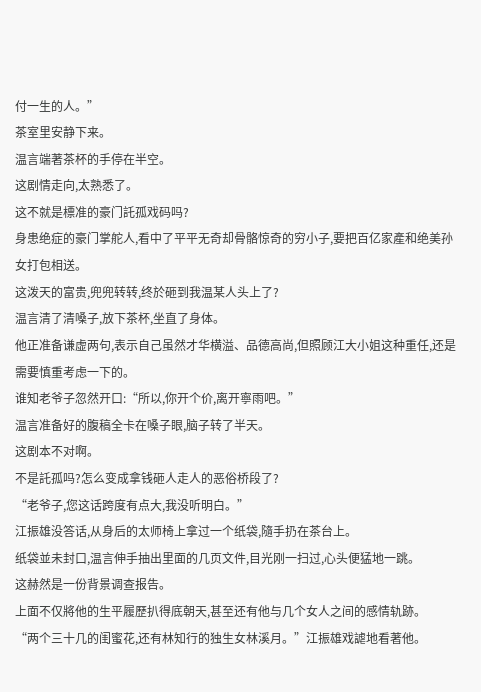付一生的人。”
茶室里安静下来。
温言端著茶杯的手停在半空。
这剧情走向,太熟悉了。
这不就是標准的豪门託孤戏码吗?
身患绝症的豪门掌舵人,看中了平平无奇却骨骼惊奇的穷小子,要把百亿家產和绝美孙女打包相送。
这泼天的富贵,兜兜转转,终於砸到我温某人头上了?
温言清了清嗓子,放下茶杯,坐直了身体。
他正准备谦虚两句,表示自己虽然才华横溢、品德高尚,但照顾江大小姐这种重任,还是需要慎重考虑一下的。
谁知老爷子忽然开口:“所以,你开个价,离开寧雨吧。”
温言准备好的腹稿全卡在嗓子眼,脑子转了半天。
这剧本不对啊。
不是託孤吗?怎么变成拿钱砸人走人的恶俗桥段了?
“老爷子,您这话跨度有点大,我没听明白。”
江振雄没答话,从身后的太师椅上拿过一个纸袋,隨手扔在茶台上。
纸袋並未封口,温言伸手抽出里面的几页文件,目光刚一扫过,心头便猛地一跳。
这赫然是一份背景调查报告。
上面不仅將他的生平履歷扒得底朝天,甚至还有他与几个女人之间的感情轨跡。
“两个三十几的闺蜜花,还有林知行的独生女林溪月。”江振雄戏謔地看著他。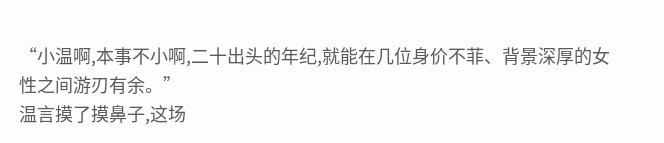“小温啊,本事不小啊,二十出头的年纪,就能在几位身价不菲、背景深厚的女性之间游刃有余。”
温言摸了摸鼻子,这场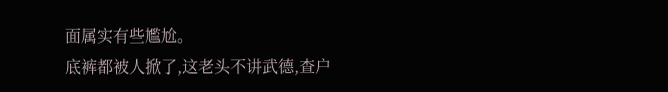面属实有些尷尬。
底裤都被人掀了,这老头不讲武德,查户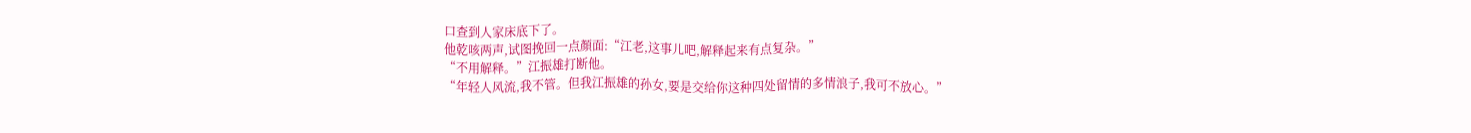口查到人家床底下了。
他乾咳两声,试图挽回一点顏面:“江老,这事儿吧,解释起来有点复杂。”
“不用解释。”江振雄打断他。
“年轻人风流,我不管。但我江振雄的孙女,要是交给你这种四处留情的多情浪子,我可不放心。”